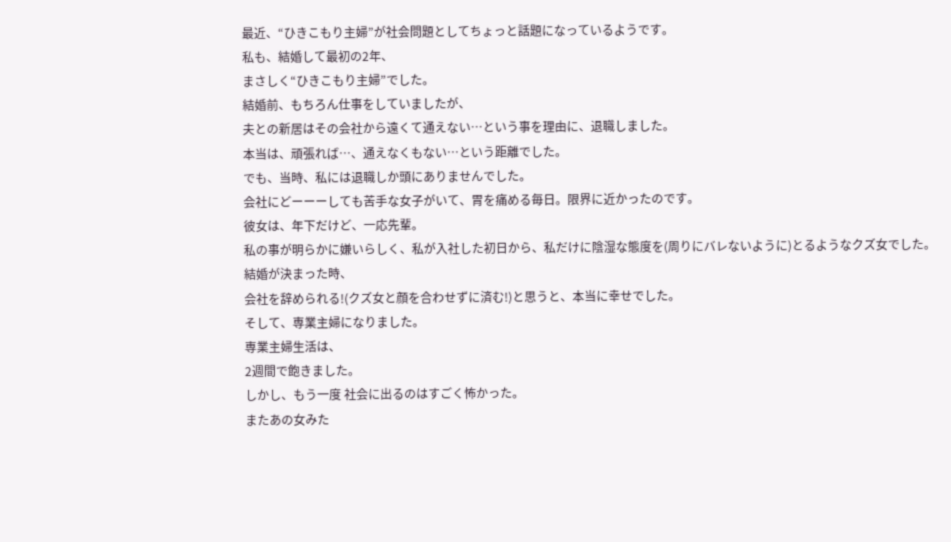最近、“ひきこもり主婦”が社会問題としてちょっと話題になっているようです。
私も、結婚して最初の2年、
まさしく“ひきこもり主婦”でした。
結婚前、もちろん仕事をしていましたが、
夫との新居はその会社から遠くて通えない…という事を理由に、退職しました。
本当は、頑張れば…、通えなくもない…という距離でした。
でも、当時、私には退職しか頭にありませんでした。
会社にどーーーしても苦手な女子がいて、胃を痛める毎日。限界に近かったのです。
彼女は、年下だけど、一応先輩。
私の事が明らかに嫌いらしく、私が入社した初日から、私だけに陰湿な態度を(周りにバレないように)とるようなクズ女でした。
結婚が決まった時、
会社を辞められる!(クズ女と顔を合わせずに済む!)と思うと、本当に幸せでした。
そして、専業主婦になりました。
専業主婦生活は、
2週間で飽きました。
しかし、もう一度 社会に出るのはすごく怖かった。
またあの女みた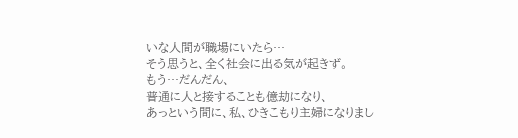いな人間が職場にいたら…
そう思うと、全く社会に出る気が起きず。
もう…だんだん、
普通に人と接することも億劫になり、
あっという間に、私、ひきこもり主婦になりまし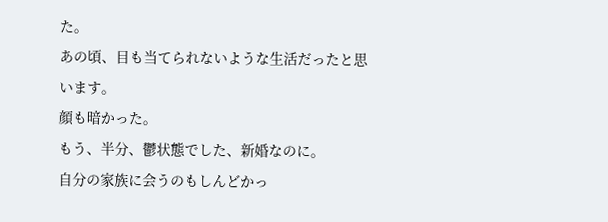た。
あの頃、目も当てられないような生活だったと思います。
顔も暗かった。
もう、半分、鬱状態でした、新婚なのに。
自分の家族に会うのもしんどかっ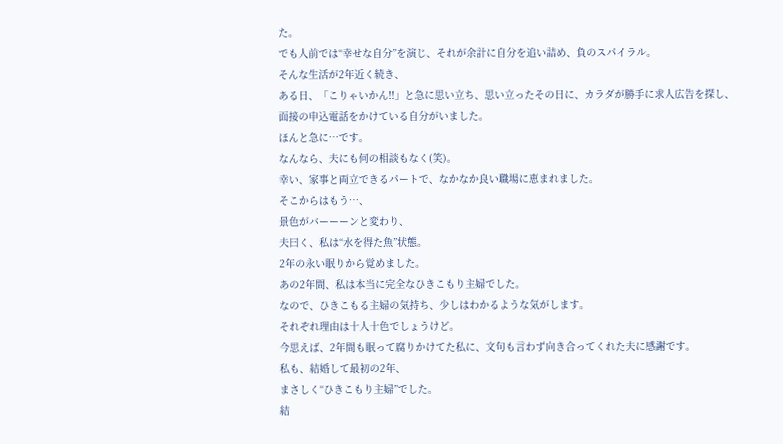た。
でも人前では“幸せな自分”を演じ、それが余計に自分を追い詰め、負のスパイラル。
そんな生活が2年近く続き、
ある日、「こりゃいかん!!」と急に思い立ち、思い立ったその日に、カラダが勝手に求人広告を探し、面接の申込電話をかけている自分がいました。
ほんと急に…です。
なんなら、夫にも何の相談もなく(笑)。
幸い、家事と両立できるパートで、なかなか良い職場に恵まれました。
そこからはもう…、
景色がバーーーンと変わり、
夫曰く、私は“水を得た魚”状態。
2年の永い眠りから覚めました。
あの2年間、私は本当に完全なひきこもり主婦でした。
なので、ひきこもる主婦の気持ち、少しはわかるような気がします。
それぞれ理由は十人十色でしょうけど。
今思えば、2年間も眠って腐りかけてた私に、文句も言わず向き合ってくれた夫に感謝です。
私も、結婚して最初の2年、
まさしく“ひきこもり主婦”でした。
結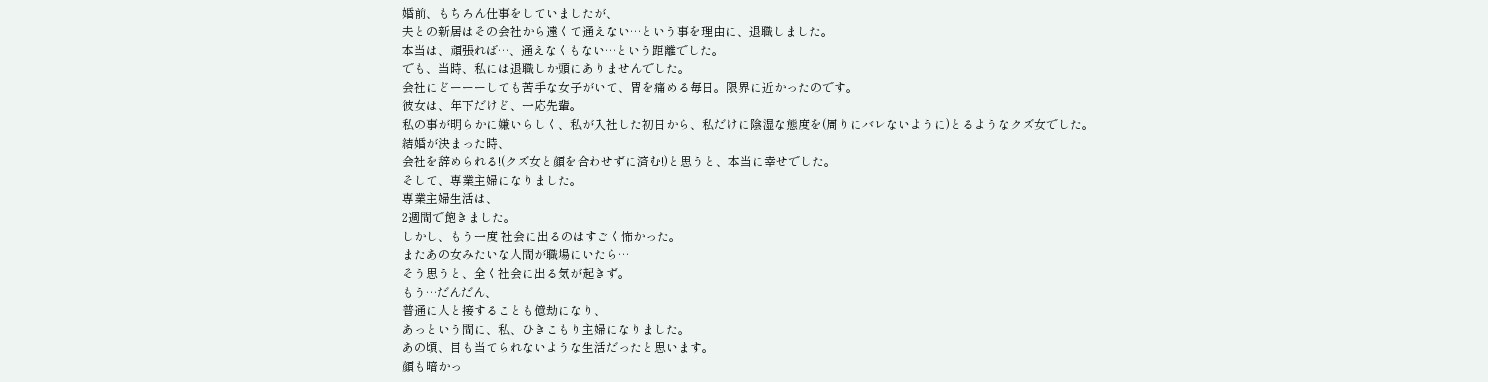婚前、もちろん仕事をしていましたが、
夫との新居はその会社から遠くて通えない…という事を理由に、退職しました。
本当は、頑張れば…、通えなくもない…という距離でした。
でも、当時、私には退職しか頭にありませんでした。
会社にどーーーしても苦手な女子がいて、胃を痛める毎日。限界に近かったのです。
彼女は、年下だけど、一応先輩。
私の事が明らかに嫌いらしく、私が入社した初日から、私だけに陰湿な態度を(周りにバレないように)とるようなクズ女でした。
結婚が決まった時、
会社を辞められる!(クズ女と顔を合わせずに済む!)と思うと、本当に幸せでした。
そして、専業主婦になりました。
専業主婦生活は、
2週間で飽きました。
しかし、もう一度 社会に出るのはすごく怖かった。
またあの女みたいな人間が職場にいたら…
そう思うと、全く社会に出る気が起きず。
もう…だんだん、
普通に人と接することも億劫になり、
あっという間に、私、ひきこもり主婦になりました。
あの頃、目も当てられないような生活だったと思います。
顔も暗かっ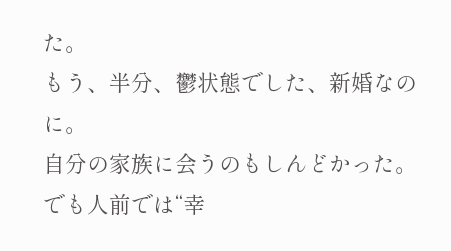た。
もう、半分、鬱状態でした、新婚なのに。
自分の家族に会うのもしんどかった。
でも人前では“幸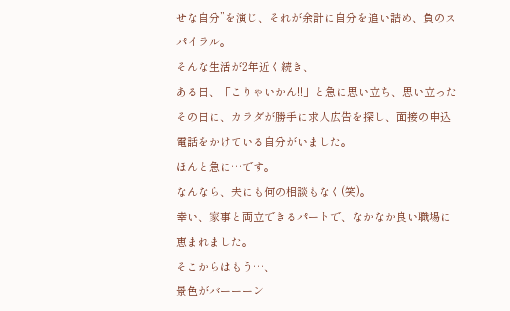せな自分”を演じ、それが余計に自分を追い詰め、負のスパイラル。
そんな生活が2年近く続き、
ある日、「こりゃいかん!!」と急に思い立ち、思い立ったその日に、カラダが勝手に求人広告を探し、面接の申込電話をかけている自分がいました。
ほんと急に…です。
なんなら、夫にも何の相談もなく(笑)。
幸い、家事と両立できるパートで、なかなか良い職場に恵まれました。
そこからはもう…、
景色がバーーーン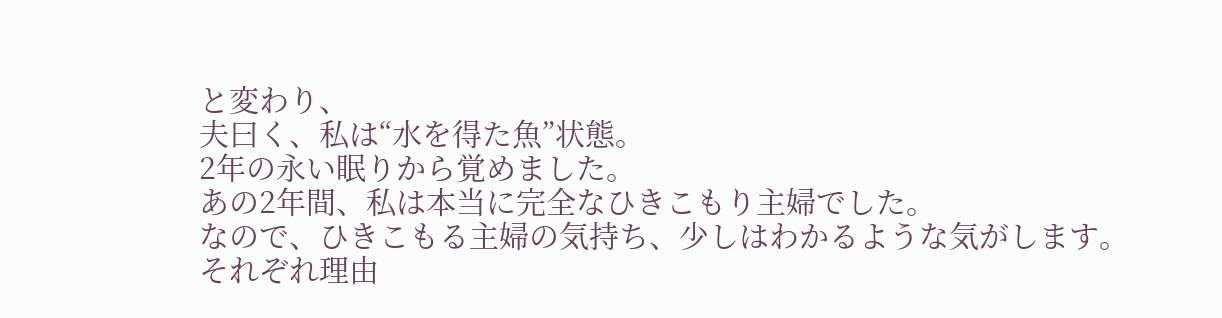と変わり、
夫曰く、私は“水を得た魚”状態。
2年の永い眠りから覚めました。
あの2年間、私は本当に完全なひきこもり主婦でした。
なので、ひきこもる主婦の気持ち、少しはわかるような気がします。
それぞれ理由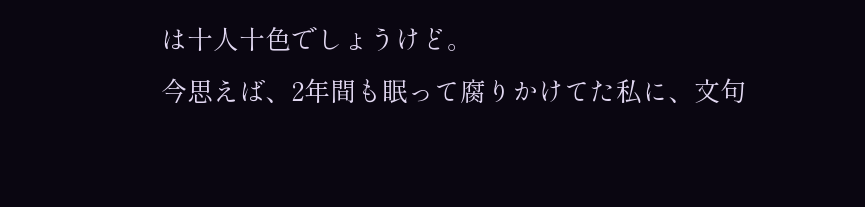は十人十色でしょうけど。
今思えば、2年間も眠って腐りかけてた私に、文句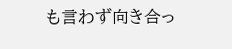も言わず向き合っ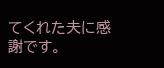てくれた夫に感謝です。